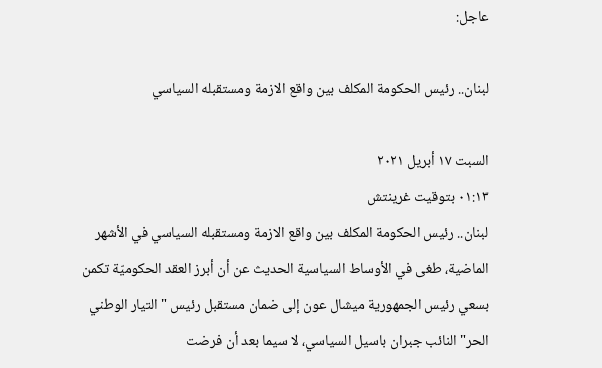عاجل:

لبنان.. رئيس الحكومة المكلف بين واقع الازمة ومستقبله السياسي

السبت ١٧ أبريل ٢٠٢١
٠١:١٣ بتوقيت غرينتش
لبنان.. رئيس الحكومة المكلف بين واقع الازمة ومستقبله السياسي في الأشهر الماضية، طغى في الأوساط السياسية الحديث عن أن أبرز العقد الحكوميّة تكمن بسعي رئيس الجمهورية ميشال عون إلى ضمان مستقبل رئيس "التيار الوطني الحر" النائب جبران باسيل السياسي، لا سيما بعد أن فرضت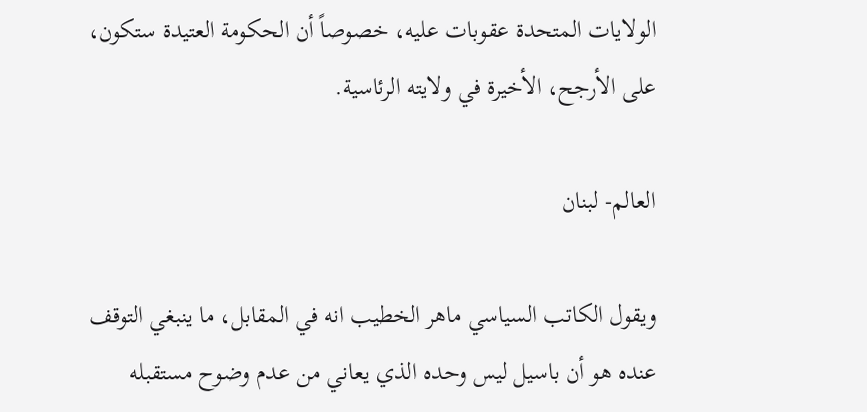الولايات المتحدة عقوبات عليه، خصوصاً أن الحكومة العتيدة ستكون، على الأرجح، الأخيرة في ولايته الرئاسية.

العالم- لبنان

ويقول الكاتب السياسي ماهر الخطيب انه في المقابل، ما ينبغي التوقف عنده هو أن باسيل ليس وحده الذي يعاني من عدم وضوح مستقبله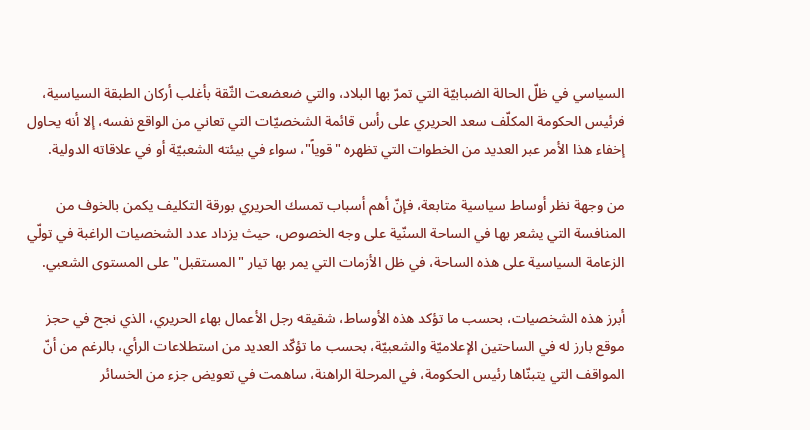السياسي في ظلّ الحالة الضبابيّة التي تمرّ بها البلاد، والتي ضعضعت الثّقة بأغلب أركان الطبقة السياسية، فرئيس الحكومة المكلّف سعد الحريري على رأس قائمة الشخصيّات التي تعاني من الواقع نفسه، إلا أنه يحاول إخفاء هذا الأمر عبر العديد من الخطوات التي تظهره "قوياً"، سواء في بيئته الشعبيّة أو في علاقاته الدولية.

من وجهة نظر أوساط سياسية متابعة، فإنّ أهم أسباب تمسك الحريري بورقة التكليف يكمن بالخوف من المنافسة التي يشعر بها في الساحة السنّية على وجه الخصوص، حيث يزداد عدد الشخصيات الراغبة في تولّي الزعامة السياسية على هذه الساحة، في ظل الأزمات التي يمر بها تيار "المستقبل" على المستوى الشعبي.

أبرز هذه الشخصيات، بحسب ما تؤكد هذه الأوساط، شقيقه رجل الأعمال بهاء الحريري، الذي نجح في حجز موقع بارز له في الساحتين الإعلاميّة والشعبيّة، بحسب ما تؤكّد العديد من استطلاعات الرأي، بالرغم من أنّ المواقف التي يتبنّاها رئيس الحكومة، في المرحلة الراهنة، ساهمت في تعويض جزء من الخسائر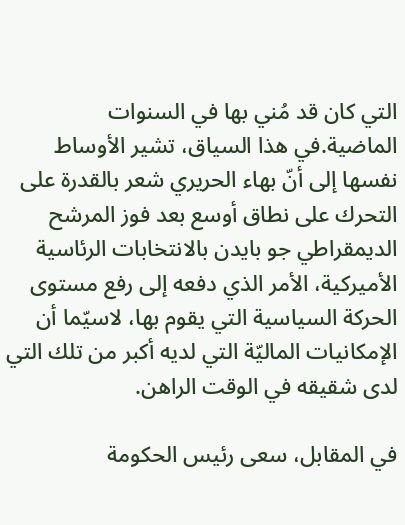التي كان قد مُني بها في السنوات الماضية.في هذا السياق، تشير الأوساط نفسها إلى أنّ بهاء الحريري شعر بالقدرة على التحرك على نطاق أوسع بعد فوز المرشح الديمقراطي جو بايدن بالانتخابات الرئاسية الأميركية، الأمر الذي دفعه إلى رفع مستوى الحركة السياسية التي يقوم بها، لاسيّما أن الإمكانيات الماليّة التي لديه أكبر من تلك التي لدى شقيقه في الوقت الراهن.

في المقابل، سعى رئيس الحكومة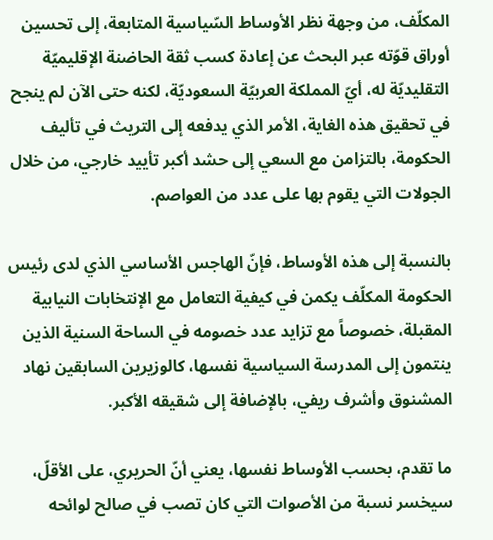المكلّف، من وجهة نظر الأوساط السّياسية المتابعة، إلى تحسين أوراق قوّته عبر البحث عن إعادة كسب ثقة الحاضنة الإقليميّة التقليديّة له، أيّ المملكة العربيّة السعوديّة، لكنه حتى الآن لم ينجح في تحقيق هذه الغاية، الأمر الذي يدفعه إلى التريث في تأليف الحكومة، بالتزامن مع السعي إلى حشد أكبر تأييد خارجي، من خلال الجولات التي يقوم بها على عدد من العواصم.

بالنسبة إلى هذه الأوساط، فإنّ الهاجس الأساسي الذي لدى رئيس الحكومة المكلّف يكمن في كيفية التعامل مع الإنتخابات النيابية المقبلة، خصوصاً مع تزايد عدد خصومه في الساحة السنية الذين ينتمون إلى المدرسة السياسية نفسها، كالوزيرين السابقين نهاد المشنوق وأشرف ريفي، بالإضافة إلى شقيقه الأكبر.

ما تقدم، بحسب الأوساط نفسها، يعني أنّ الحريري، على الأقلّ، سيخسر نسبة من الأصوات التي كان تصب في صالح لوائحه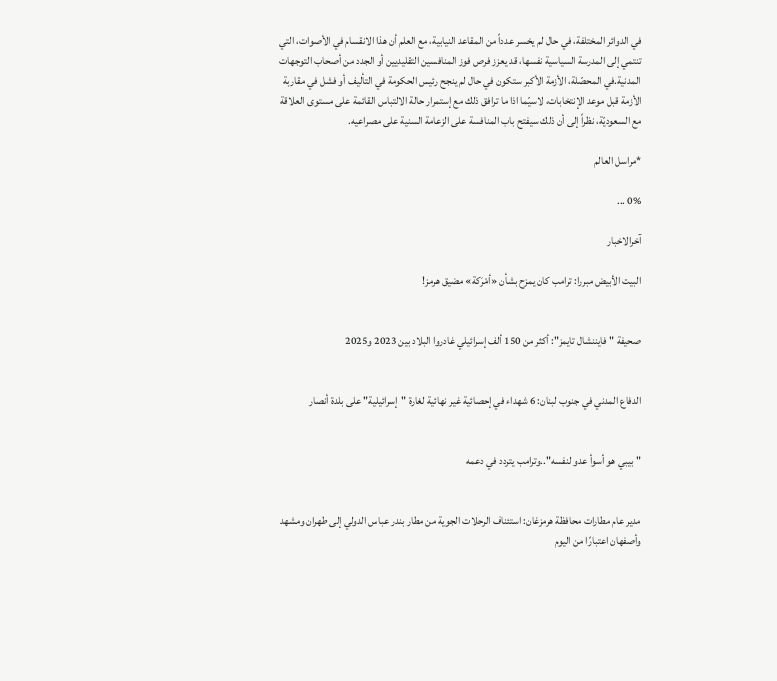في الدوائر المختلفة، في حال لم يخسر عدداً من المقاعد النيابية، مع العلم أن هذا الانقسام في الأصوات، التي تنتمي إلى المدرسة السياسية نفسها، قد يعزز فرص فوز المنافسين التقليديين أو الجدد من أصحاب التوجهات المدنية.في المحصّلة، الأزمة الأكبر ستكون في حال لم ينجح رئيس الحكومة في التأليف أو فشل في مقاربة الأزمة قبل موعد الإنتخابات، لاسيّما اذا ما ترافق ذلك مع إستمرار حالة الالتباس القائمة على مستوى العلاقة مع السعوديّة، نظراً إلى أن ذلك سيفتح باب المنافسة على الزعامة السنية على مصراعيه.

*مراسل العالم

0% ...

آخرالاخبار

البيت الأبيض مبررا: ترامب كان يمزح بشأن «أمْرَكة» مضيق هرمز!


صحيفة "فايننشال تايمز": أكثر من 150 ألف إسرائيلي غادروا البلاد بین 2023 و2025


الدفاع المدني في جنوب لبنان: 6 شهداء في إحصائية غير نهائية لغارة "إسرائيلية" على بلدة أنصار


"بيبي هو أسوأ عدو لنفسه"..وترامب يتردد في دعمه


مدير عام مطارات محافظة هرمزغان: استئناف الرحلات الجوية من مطار بندر عباس الدولي إلى طهران ومشهد وأصفهان اعتبارًا من اليوم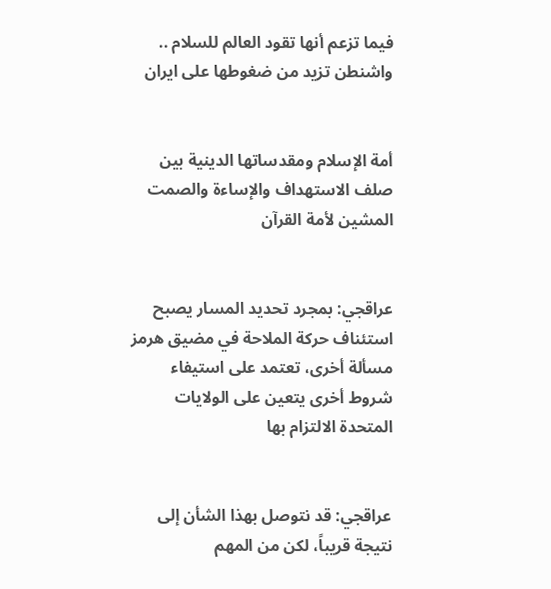فیما تزعم أنها تقود العالم للسلام .. واشنطن تزيد من ضغوطها على ايران


أمة الإسلام ومقدساتها الدينية بين صلف الاستهداف والإساءة والصمت المشين لأمة القرآن


عراقجي: بمجرد تحديد المسار يصبح استئناف حركة الملاحة في مضيق هرمز مسألة أخرى، تعتمد على استيفاء شروط أخرى يتعين على الولايات المتحدة الالتزام بها


عراقجي: قد نتوصل بهذا الشأن إلى نتيجة قريباً، لكن من المهم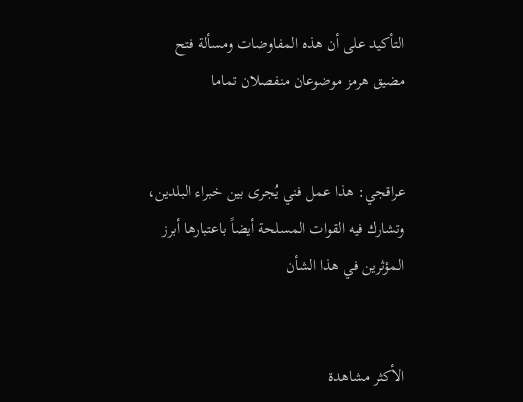التأكيد على أن هذه المفاوضات ومسألة فتح مضيق هرمز موضوعان منفصلان تماما


عراقجي: هذا عمل فني يُجرى بين خبراء البلدين، وتشارك فيه القوات المسلحة أيضاً باعتبارها أبرز المؤثرين في هذا الشأن


الأكثر مشاهدة